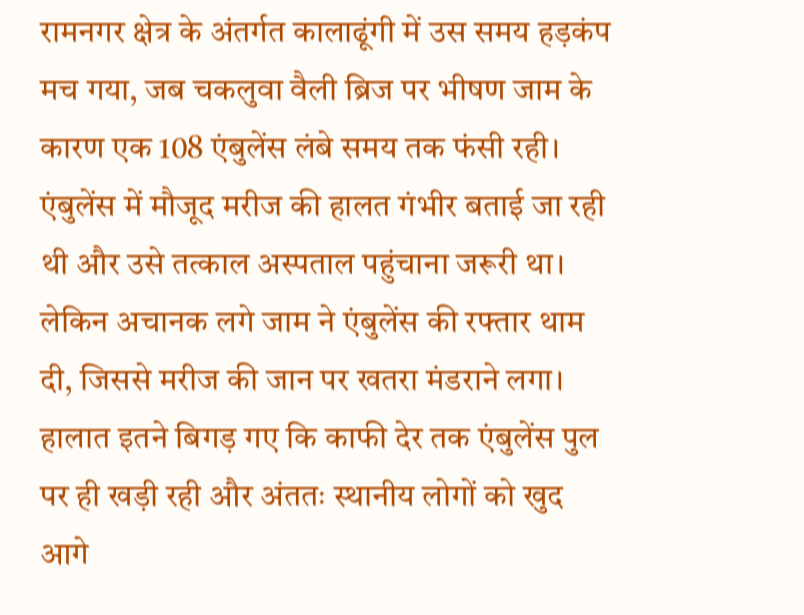रामनगर क्षेत्र के अंतर्गत कालाढूंगी में उस समय हड़कंप मच गया, जब चकलुवा वैली ब्रिज पर भीषण जाम के कारण एक 108 एंबुलेंस लंबे समय तक फंसी रही। एंबुलेंस में मौजूद मरीज की हालत गंभीर बताई जा रही थी और उसे तत्काल अस्पताल पहुंचाना जरूरी था। लेकिन अचानक लगे जाम ने एंबुलेंस की रफ्तार थाम दी, जिससे मरीज की जान पर खतरा मंडराने लगा। हालात इतने बिगड़ गए कि काफी देर तक एंबुलेंस पुल पर ही खड़ी रही और अंततः स्थानीय लोगों को खुद आगे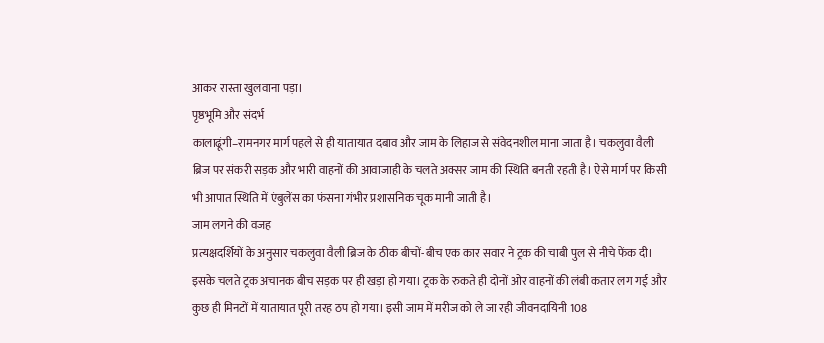आकर रास्ता खुलवाना पड़ा।
पृष्ठभूमि और संदर्भ
कालाढूंगी–रामनगर मार्ग पहले से ही यातायात दबाव और जाम के लिहाज से संवेदनशील माना जाता है। चकलुवा वैली ब्रिज पर संकरी सड़क और भारी वाहनों की आवाजाही के चलते अक्सर जाम की स्थिति बनती रहती है। ऐसे मार्ग पर किसी भी आपात स्थिति में एंबुलेंस का फंसना गंभीर प्रशासनिक चूक मानी जाती है।
जाम लगने की वजह
प्रत्यक्षदर्शियों के अनुसार चकलुवा वैली ब्रिज के ठीक बीचों-बीच एक कार सवार ने ट्रक की चाबी पुल से नीचे फेंक दी। इसके चलते ट्रक अचानक बीच सड़क पर ही खड़ा हो गया। ट्रक के रुकते ही दोनों ओर वाहनों की लंबी कतार लग गई और कुछ ही मिनटों में यातायात पूरी तरह ठप हो गया। इसी जाम में मरीज को ले जा रही जीवनदायिनी 108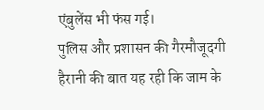एंबुलेंस भी फंस गई।
पुलिस और प्रशासन की गैरमौजूदगी
हैरानी की बात यह रही कि जाम के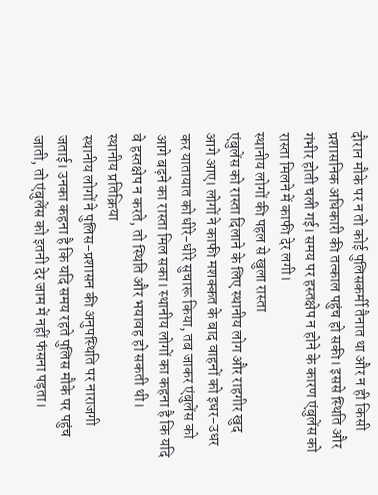दौरान मौके पर न तो कोई पुलिसकर्मी तैनात था और न ही किसी प्रशासनिक अधिकारी की तत्काल पहुंच हो सकी। इससे स्थिति और गंभीर होती चली गई। समय पर हस्तक्षेप न होने के कारण एंबुलेंस को रास्ता मिलने में काफी देर लगी।
स्थानीय लोगों की पहल से खुला रास्ता
एंबुलेंस को रास्ता दिलाने के लिए स्थानीय लोग और राहगीर खुद आगे आए। लोगों ने काफी मशक्कत के बाद वाहनों को इधर-उधर कर यातायात को धीरे-धीरे सुचारू किया, तब जाकर एंबुलेंस को आगे बढ़ने का रास्ता मिल सका। स्थानीय लोगों का कहना है कि यदि वे हस्तक्षेप न करते, तो स्थिति और भयावह हो सकती थी।
स्थानीय प्रतिक्रिया
स्थानीय लोगों ने पुलिस-प्रशासन की अनुपस्थिति पर नाराजगी जताई। उनका कहना है कि यदि समय रहते पुलिस मौके पर पहुंच जाती, तो एंबुलेंस को इतनी देर जाम में नहीं फंसना पड़ता।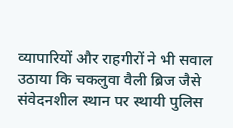व्यापारियों और राहगीरों ने भी सवाल उठाया कि चकलुवा वैली ब्रिज जैसे संवेदनशील स्थान पर स्थायी पुलिस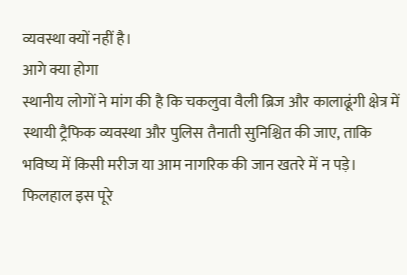व्यवस्था क्यों नहीं है।
आगे क्या होगा
स्थानीय लोगों ने मांग की है कि चकलुवा वैली ब्रिज और कालाढूंगी क्षेत्र में स्थायी ट्रैफिक व्यवस्था और पुलिस तैनाती सुनिश्चित की जाए, ताकि भविष्य में किसी मरीज या आम नागरिक की जान खतरे में न पड़े। फिलहाल इस पूरे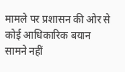मामले पर प्रशासन की ओर से कोई आधिकारिक बयान सामने नहीं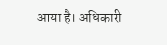आया है। अधिकारी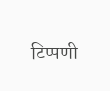टिप्पणी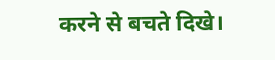करने से बचते दिखे।